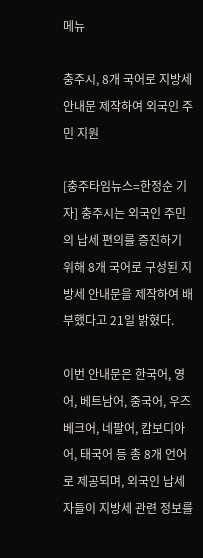메뉴

충주시, 8개 국어로 지방세 안내문 제작하여 외국인 주민 지원

[충주타임뉴스=한정순 기자] 충주시는 외국인 주민의 납세 편의를 증진하기 위해 8개 국어로 구성된 지방세 안내문을 제작하여 배부했다고 21일 밝혔다.

이번 안내문은 한국어, 영어, 베트남어, 중국어, 우즈베크어, 네팔어, 캄보디아어, 태국어 등 총 8개 언어로 제공되며, 외국인 납세자들이 지방세 관련 정보를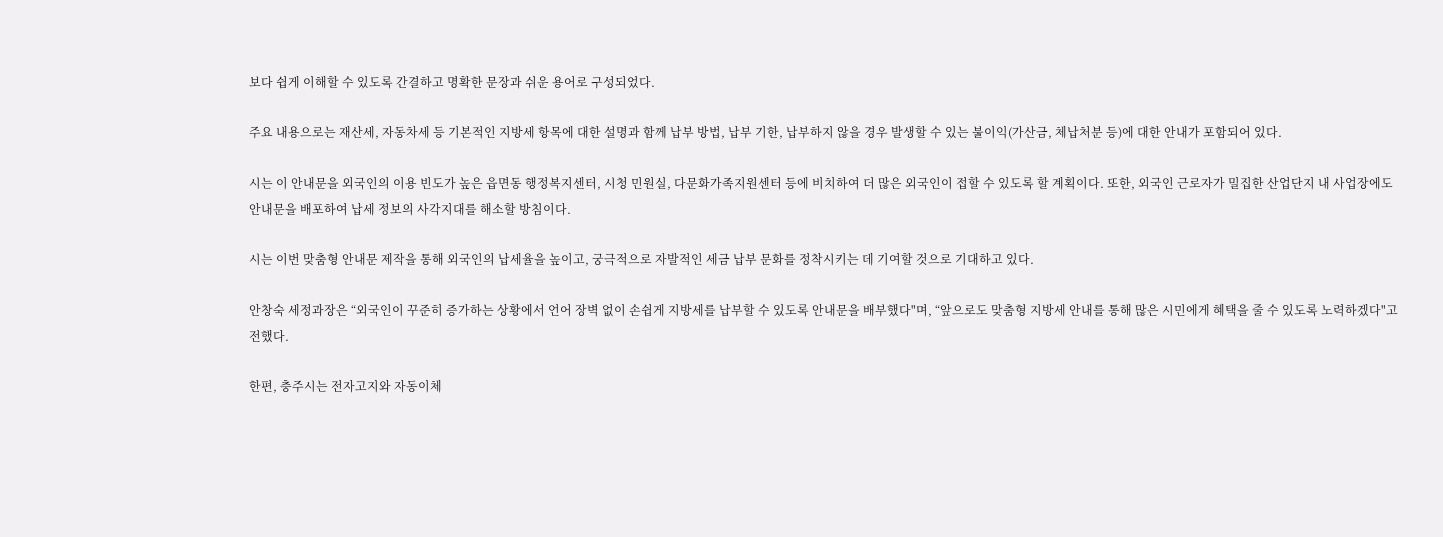보다 쉽게 이해할 수 있도록 간결하고 명확한 문장과 쉬운 용어로 구성되었다.

주요 내용으로는 재산세, 자동차세 등 기본적인 지방세 항목에 대한 설명과 함께 납부 방법, 납부 기한, 납부하지 않을 경우 발생할 수 있는 불이익(가산금, 체납처분 등)에 대한 안내가 포함되어 있다.

시는 이 안내문을 외국인의 이용 빈도가 높은 읍면동 행정복지센터, 시청 민원실, 다문화가족지원센터 등에 비치하여 더 많은 외국인이 접할 수 있도록 할 계획이다. 또한, 외국인 근로자가 밀집한 산업단지 내 사업장에도 안내문을 배포하여 납세 정보의 사각지대를 해소할 방침이다.

시는 이번 맞춤형 안내문 제작을 통해 외국인의 납세율을 높이고, 궁극적으로 자발적인 세금 납부 문화를 정착시키는 데 기여할 것으로 기대하고 있다.

안창숙 세정과장은 “외국인이 꾸준히 증가하는 상황에서 언어 장벽 없이 손쉽게 지방세를 납부할 수 있도록 안내문을 배부했다"며, “앞으로도 맞춤형 지방세 안내를 통해 많은 시민에게 혜택을 줄 수 있도록 노력하겠다"고 전했다.

한편, 충주시는 전자고지와 자동이체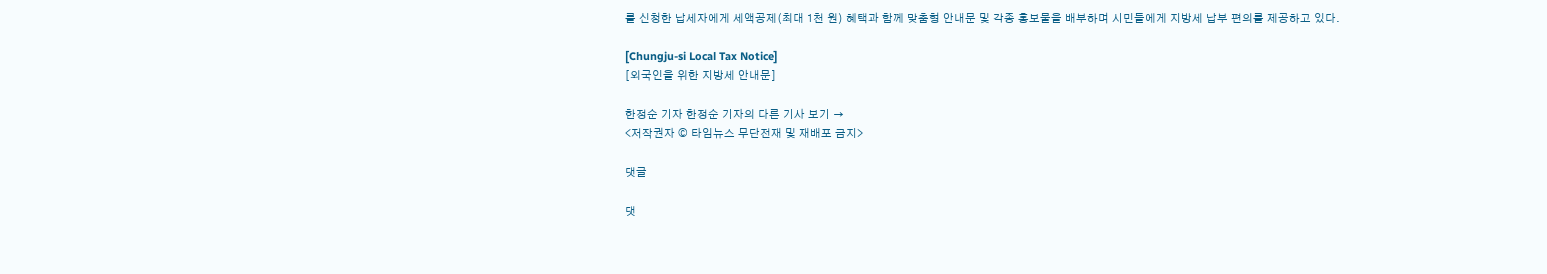를 신청한 납세자에게 세액공제(최대 1천 원) 혜택과 함께 맞춤형 안내문 및 각종 홍보물을 배부하며 시민들에게 지방세 납부 편의를 제공하고 있다.

[Chungju-si Local Tax Notice]
[외국인을 위한 지방세 안내문]

한정순 기자 한정순 기자의 다른 기사 보기 →
<저작권자 © 타임뉴스 무단전재 및 재배포 금지>

댓글

댓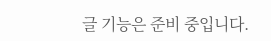글 기능은 준비 중입니다.